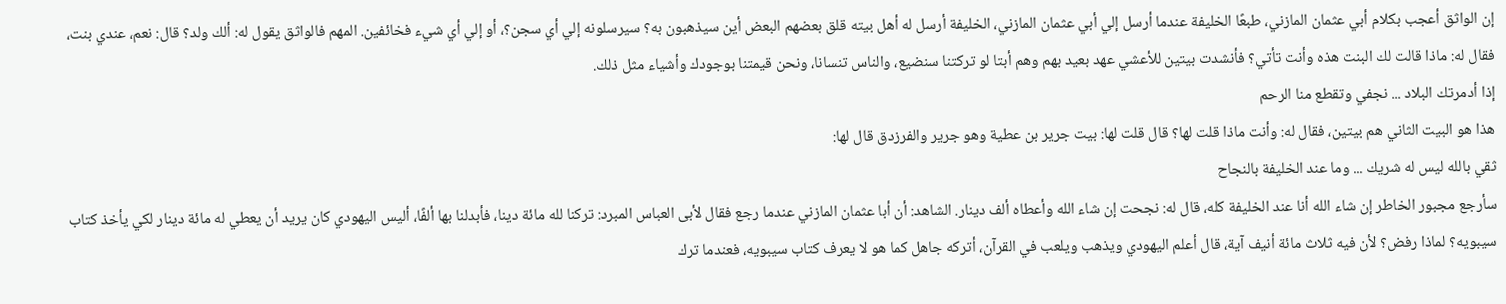إن الواثق أعجب بكلام أبي عثمان المازني، طبعًا الخليفة عندما أرسل إلي أبي عثمان المازني، الخليفة أرسل له أهل بيته قلق بعضهم البعض أين سيذهبون به؟ سيرسلونه إلي أي سجن؟، أو إلي أي شيء فخائفين. المهم فالواثق يقول له: ألك ولد؟ قال: نعم، عندي بنت، فقال له: ماذا قالت لك البنت هذه وأنت تأتي؟ فأنشدت بيتين للأعشي عهد بعيد بهم وهم أبتا لو تركتنا سنضيع، والناس تنسانا، ونحن قيمتنا بوجودك وأشياء مثل ذلك.
إذا أدمرتك البلاد ... نجفي وتقطع منا الرحم
هذا هو البيت الثاني هم بيتين، فقال له: وأنت ماذا قلت لها؟ قال قلت لها: بيت جرير بن عطية وهو جرير والفرزدق قال لها:
ثقي بالله ليس له شريك ... وما عند الخليفة بالنجاح
سأرجع مجبور الخاطر إن شاء الله أنا عند الخليفة كله، قال له: نجحت إن شاء الله وأعطاه ألف دينار. الشاهد: أن أبا عثمان المازني عندما رجع فقال لأبى العباس المبرد: تركنا لله مائة دينا، فأبدلنا بها ألفًا، أليس اليهودي كان يريد أن يعطي له مائة دينار لكي يأخذ كتاب سيبويه؟ لماذا رفض؟ لأن فيه ثلاث مائة أنيف آية، قال أعلم اليهودي ويذهب ويلعب في القرآن، أتركه جاهل كما هو لا يعرف كتاب سيبويه، فعندما ترك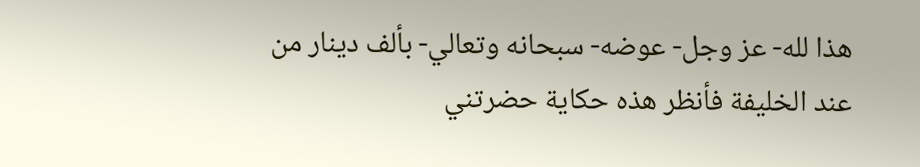هذا لله- عز وجل- عوضه- سبحانه وتعالي- بألف دينار من عند الخليفة فأنظر هذه حكاية حضرتني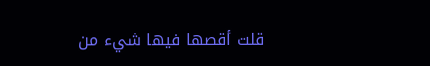قلت أقصها فيها شيء من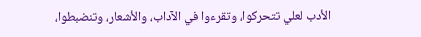الأدب لعلي تتحركوا، وتقرءوا في الآداب، والأشعار، وتنضبطوا،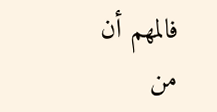فالمهم أن من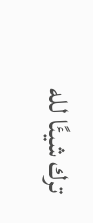ترك شيئًا لله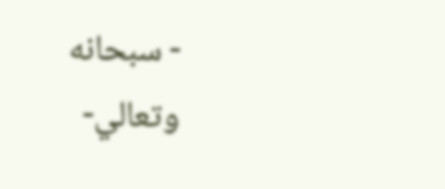- سبحانه وتعالي-